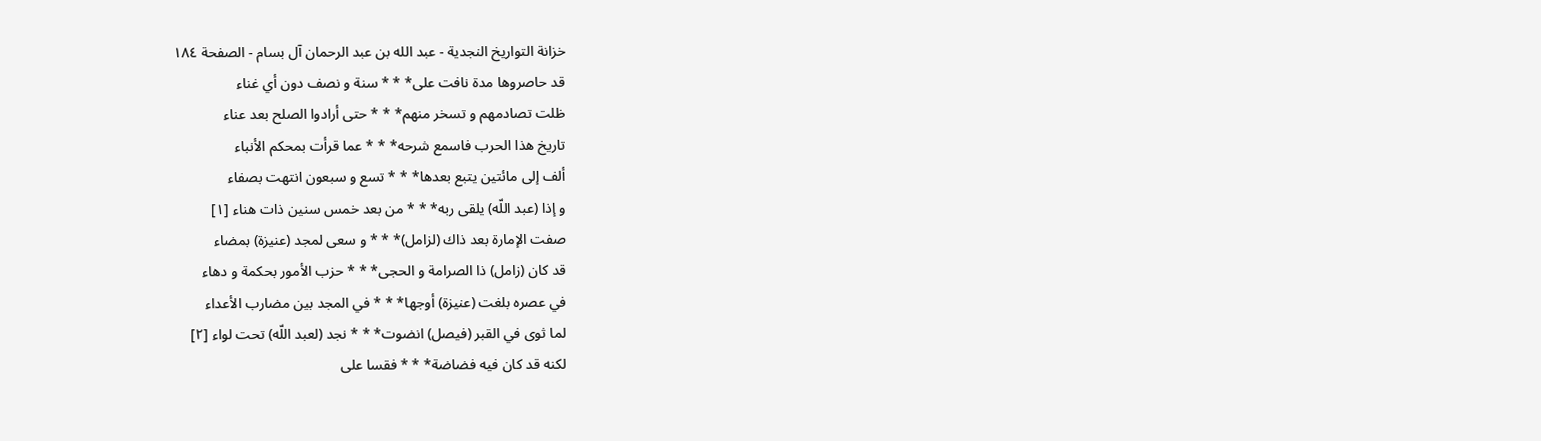خزانة التواريخ النجدية - عبد الله بن عبد الرحمان آل بسام - الصفحة ١٨٤
قد حاصروها مدة نافت على* * * سنة و نصف دون أي غناء
ظلت تصادمهم و تسخر منهم* * * حتى أرادوا الصلح بعد عناء
تاريخ هذا الحرب فاسمع شرحه* * * عما قرأت بمحكم الأنباء
ألف إلى مائتين يتبع بعدها* * * تسع و سبعون انتهت بصفاء
و إذا (عبد اللّه) يلقى ربه* * * من بعد خمس سنين ذات هناء [١]
صفت الإمارة بعد ذاك (لزامل)* * * و سعى لمجد (عنيزة) بمضاء
قد كان (زامل) ذا الصرامة و الحجى* * * حزب الأمور بحكمة و دهاء
في عصره بلغت (عنيزة) أوجها* * * في المجد بين مضارب الأعداء
لما ثوى في القبر (فيصل) انضوت* * * نجد (لعبد اللّه) تحت لواء [٢]
لكنه قد كان فيه فضاضة* * * فقسا على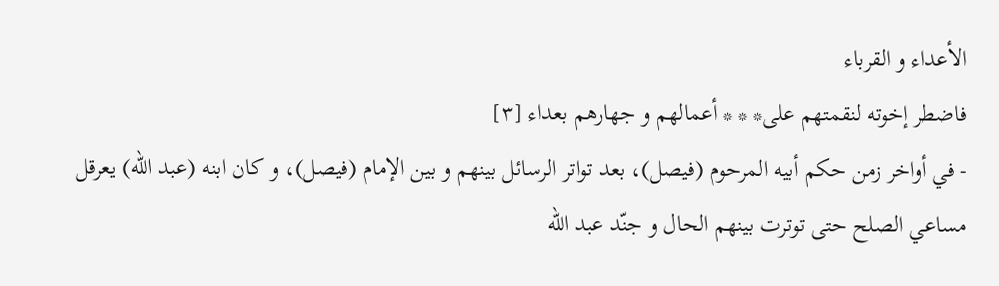الأعداء و القرباء
فاضطر إخوته لنقمتهم على* * * أعمالهم و جهارهم بعداء [٣]
- في أواخر زمن حكم أبيه المرحوم (فيصل)، بعد تواتر الرسائل بينهم و بين الإمام (فيصل)، و كان ابنه (عبد اللّه) يعرقل مساعي الصلح حتى توترت بينهم الحال و جنّد عبد اللّه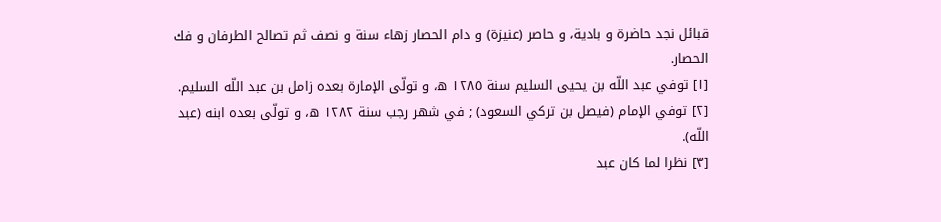قبائل نجد حاضرة و بادية، و حاصر (عنيزة) و دام الحصار زهاء سنة و نصف ثم تصالح الطرفان و فك الحصار.
[١] توفي عبد اللّه بن يحيى السليم سنة ١٢٨٥ ه، و تولّى الإمارة بعده زامل بن عبد اللّه السليم.
[٢] توفي الإمام (فيصل بن تركي السعود) ; في شهر رجب سنة ١٢٨٢ ه، و تولّى بعده ابنه (عبد اللّه).
[٣] نظرا لما كان عبد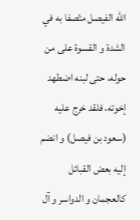اللّه الفيصل متّصفا به في الشدة و القسوة على من حوله، حتى لبنه اضطهد إخوته، فلقد خرج عليه (سعود بن فيصل) و انضم إليه بعض القبائل كالعجمان و الدواسر و آل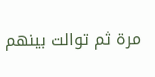مرة ثم توالت بينهم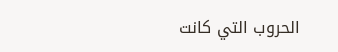الحروب التي كانت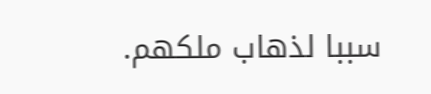سببا لذهاب ملكهم.